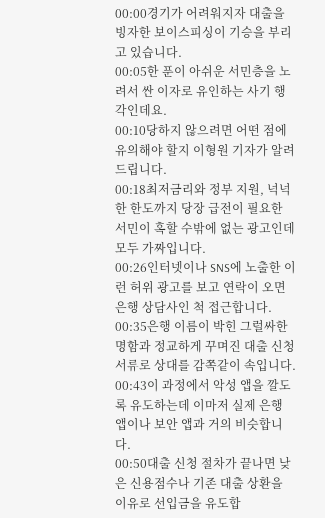00:00경기가 어려워지자 대출을 빙자한 보이스피싱이 기승을 부리고 있습니다.
00:05한 푼이 아쉬운 서민층을 노려서 싼 이자로 유인하는 사기 행각인데요.
00:10당하지 않으려면 어떤 점에 유의해야 할지 이형원 기자가 알려드립니다.
00:18최저금리와 정부 지원, 넉넉한 한도까지 당장 급전이 필요한 서민이 혹할 수밖에 없는 광고인데 모두 가짜입니다.
00:26인터넷이나 SNS에 노출한 이런 허위 광고를 보고 연락이 오면 은행 상담사인 척 접근합니다.
00:35은행 이름이 박힌 그럴싸한 명함과 정교하게 꾸며진 대출 신청 서류로 상대를 감쪽같이 속입니다.
00:43이 과정에서 악성 앱을 깔도록 유도하는데 이마저 실제 은행 앱이나 보안 앱과 거의 비슷합니다.
00:50대출 신청 절차가 끝나면 낮은 신용점수나 기존 대출 상환을 이유로 선입금을 유도합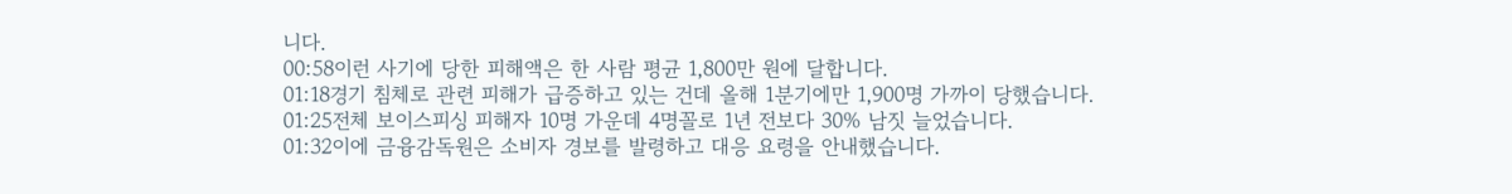니다.
00:58이런 사기에 당한 피해액은 한 사람 평균 1,800만 원에 달합니다.
01:18경기 침체로 관련 피해가 급증하고 있는 건데 올해 1분기에만 1,900명 가까이 당했습니다.
01:25전체 보이스피싱 피해자 10명 가운데 4명꼴로 1년 전보다 30% 남짓 늘었습니다.
01:32이에 금융감독원은 소비자 경보를 발령하고 대응 요령을 안내했습니다.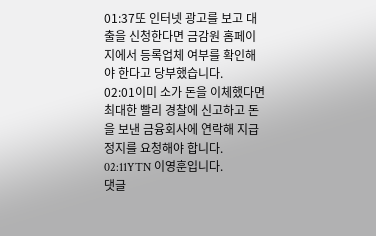01:37또 인터넷 광고를 보고 대출을 신청한다면 금감원 홈페이지에서 등록업체 여부를 확인해야 한다고 당부했습니다.
02:01이미 소가 돈을 이체했다면 최대한 빨리 경찰에 신고하고 돈을 보낸 금융회사에 연락해 지급정지를 요청해야 합니다.
02:11YTN 이영훈입니다.
댓글